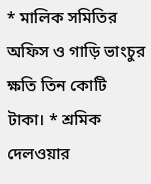* মালিক সমিতির অফিস ও গাড়ি ভাংচুর ক্ষতি তিন কোটি টাকা। * শ্রমিক দেলওয়ার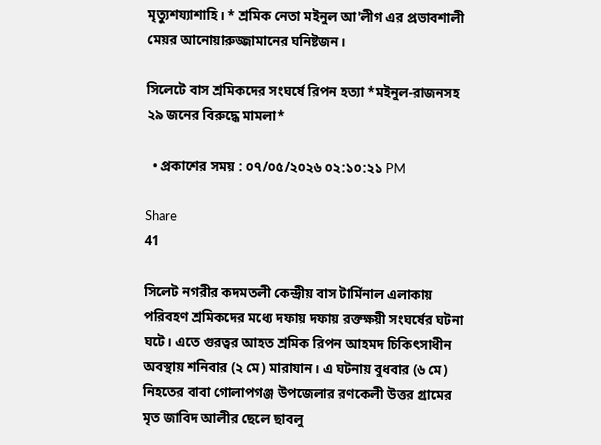মৃত্যুশয্যাশাহি। * শ্রমিক নেতা মইনুল আ'লীগ এর প্রভাবশালী মেয়র আনোয়ারুজ্জামানের ঘনিষ্টজন।

সিলেটে বাস শ্রমিকদের সংঘর্ষে রিপন হত্যা *মইনুল-রাজনসহ ২৯ জনের বিরুদ্ধে মামলা*

  • প্রকাশের সময় : ০৭/০৫/২০২৬ ০২:১০:২১ PM

Share
41

সিলেট নগরীর কদমতলী কেন্দ্রীয় বাস টার্মিনাল এলাকায় পরিবহণ শ্রমিকদের মধ্যে দফায় দফায় রক্তক্ষয়ী সংঘর্ষের ঘটনা ঘটে। এতে গুরত্বর আহত শ্রমিক রিপন আহমদ চিকিৎসাধীন অবস্থায় শনিবার (২ মে) মারাযান। এ ঘটনায় বুধবার (৬ মে)  নিহতের বাবা গোলাপগঞ্জ উপজেলার রণকেলী উত্তর গ্রামের মৃত জাবিদ আলীর ছেলে ছাবলু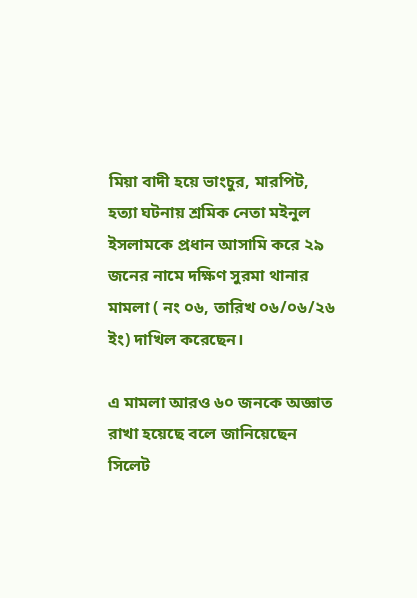মিয়া বাদী হয়ে ভাংচুর, মারপিট, হত্যা ঘটনায় শ্রমিক নেতা মইনুল ইসলামকে প্রধান আসামি করে ২৯ জনের নামে দক্ষিণ সুরমা থানার মামলা ( নং ০৬, তারিখ ০৬/০৬/২৬ ইং) দাখিল করেছেন।

এ মামলা আরও ৬০ জনকে অজ্ঞাত রাখা হয়েছে বলে জানিয়েছেন সিলেট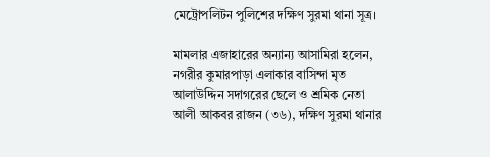মেট্রোপলিটন পুলিশের দক্ষিণ সুরমা থানা সূত্র।

মামলার এজাহারের অন্যান্য আসামিরা হলেন, নগরীর কুমারপাড়া এলাকার বাসিন্দা মৃত আলাউদ্দিন সদাগরের ছেলে ও শ্রমিক নেতা আলী আকবর রাজন (৩৬), দক্ষিণ সুরমা থানার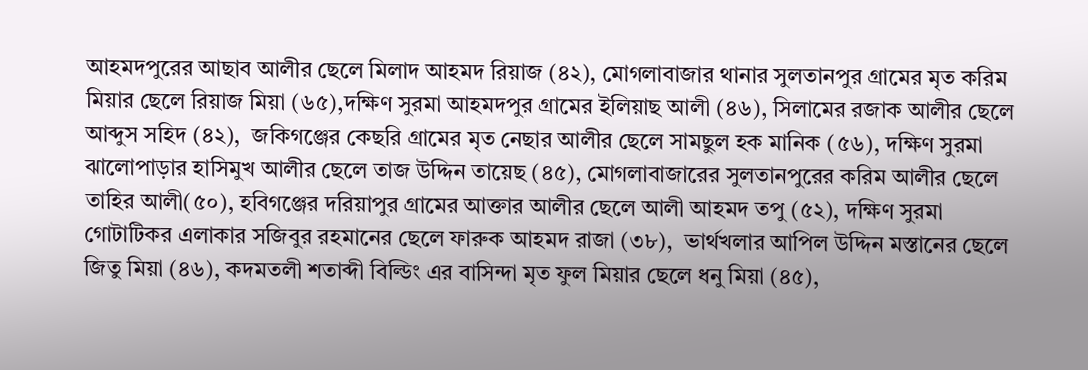আহমদপুরের আছাব আলীর ছেলে মিলাদ আহমদ রিয়াজ (৪২), মোগলাবাজার থানার সুলতানপুর গ্রামের মৃত করিম মিয়ার ছেলে রিয়াজ মিয়া (৬৫),দক্ষিণ সুরমা আহমদপুর গ্রামের ইলিয়াছ আলী (৪৬), সিলামের রজাক আলীর ছেলে আব্দুস সহিদ (৪২),  জকিগঞ্জের কেছরি গ্রামের মৃত নেছার আলীর ছেলে সামছুল হক মানিক (৫৬), দক্ষিণ সুরমা ঝালোপাড়ার হাসিমুখ আলীর ছেলে তাজ উদ্দিন তায়েছ (৪৫), মোগলাবাজারের সুলতানপুরের করিম আলীর ছেলে তাহির আলী(৫০), হবিগঞ্জের দরিয়াপুর গ্রামের আক্তার আলীর ছেলে আলী আহমদ তপু (৫২), দক্ষিণ সুরমা গোটাটিকর এলাকার সজিবুর রহমানের ছেলে ফারুক আহমদ রাজা (৩৮),  ভার্থখলার আপিল উদ্দিন মস্তানের ছেলে জিতু মিয়া (৪৬), কদমতলী শতাব্দী বিল্ডিং এর বাসিন্দা মৃত ফুল মিয়ার ছেলে ধনু মিয়া (৪৫),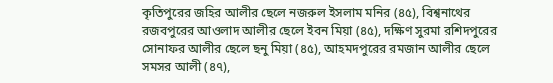কৃতিপুরের জহির আলীর ছেলে নজরুল ইসলাম মনির (৪৫), বিশ্বনাথের রজবপুরের আওলাদ আলীর ছেলে ইবন মিয়া (৪৫), দক্ষিণ সুরমা রশিদপুরের সোনাফর আলীর ছেলে ছনু মিয়া (৪৫), আহমদপুরের রমজান আলীর ছেলে সমসর আলী (৪৭),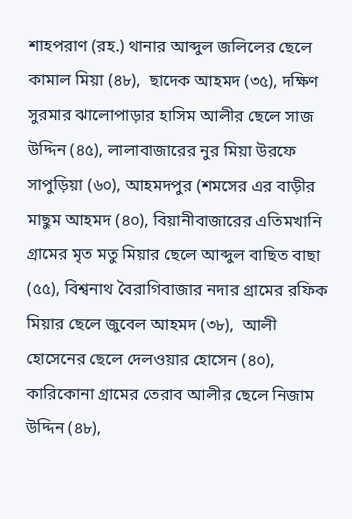শাহপরাণ (রহ.) থানার আব্দুল জলিলের ছেলে কামাল মিয়া (৪৮),  ছাদেক আহমদ (৩৫), দক্ষিণ সুরমার ঝালোপাড়ার হাসিম আলীর ছেলে সাজ উদ্দিন (৪৫), লালাবাজারের নুর মিয়া উরফে সাপুড়িয়া (৬০), আহমদপুর (শমসের এর বাড়ীর মাছুম আহমদ (৪০), বিয়ানীবাজারের এতিমখানি গ্রামের মৃত মতু মিয়ার ছেলে আব্দুল বাছিত বাছা (৫৫), বিশ্বনাথ বৈরাগিবাজার নদার গ্রামের রফিক মিয়ার ছেলে জুবেল আহমদ (৩৮),  আলী হোসেনের ছেলে দেলওয়ার হোসেন (৪০), কারিকোনা গ্রামের তেরাব আলীর ছেলে নিজাম উদ্দিন (৪৮),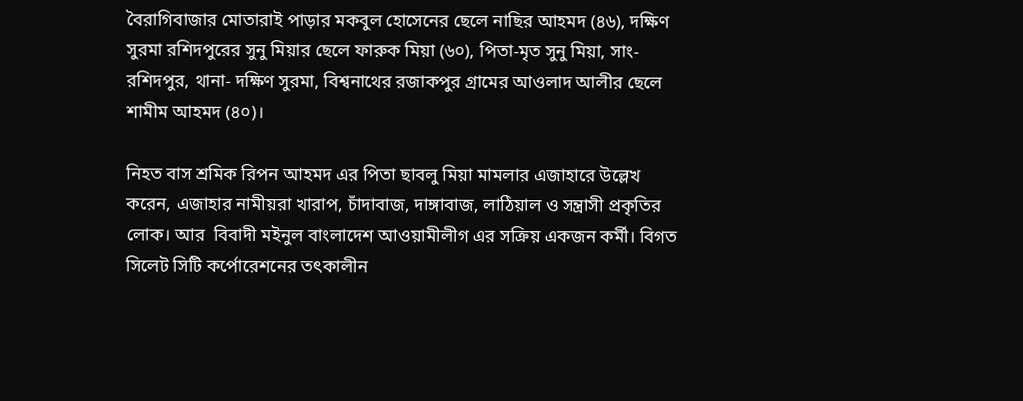বৈরাগিবাজার মোতারাই পাড়ার মকবুল হোসেনের ছেলে নাছির আহমদ (৪৬), দক্ষিণ সুরমা রশিদপুরের সুনু মিয়ার ছেলে ফারুক মিয়া (৬০), পিতা-মৃত সুনু মিয়া, সাং- রশিদপুর, থানা- দক্ষিণ সুরমা, বিশ্বনাথের রজাকপুর গ্রামের আওলাদ আলীর ছেলে শামীম আহমদ (৪০)।

নিহত বাস শ্রমিক রিপন আহমদ এর পিতা ছাবলু মিয়া মামলার এজাহারে উল্লেখ করেন, এজাহার নামীয়রা খারাপ, চাঁদাবাজ, দাঙ্গাবাজ, লাঠিয়াল ও সন্ত্রাসী প্রকৃতির লোক। আর  বিবাদী মইনুল বাংলাদেশ আওয়ামীলীগ এর সক্রিয় একজন কর্মী। বিগত সিলেট সিটি কর্পোরেশনের তৎকালীন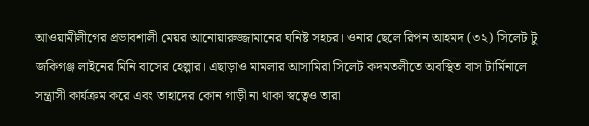আওয়ামীলীগের প্রভাবশালী মেয়র আনোয়ারুজ্জামানের ঘনিষ্ট সহচর। ওনার ছেলে রিপন আহমদ (৩২) সিলেট টু জকিগঞ্জ লাইনের মিনি বাসের হেল্পার। এছাড়াও মামলার আসামিরা সিলেট কদমতলীতে অবস্থিত বাস টার্মিনালে সন্ত্রাসী কার্যক্রম করে এবং তাহাদের কোন গাড়ী না থাকা স্বত্বেও তারা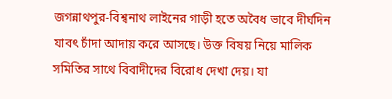জগন্নাথপুর-বিশ্বনাথ লাইনের গাড়ী হতে অবৈধ ভাবে দীর্ঘদিন যাবৎ চাঁদা আদায় করে আসছে। উক্ত বিষয় নিয়ে মালিক সমিতির সাথে বিবাদীদের বিরোধ দেখা দেয়। যা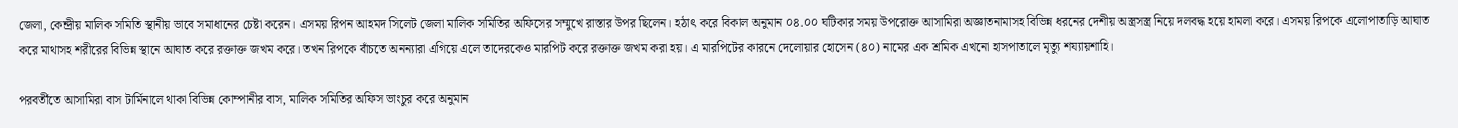জেলা, কেন্দ্রীয় মালিক সমিতি স্থানীয় ভাবে সমাধানের চেষ্টা করেন। এসময় রিপন আহমদ সিলেট জেলা মালিক সমিতির অফিসের সম্মুখে রাস্তার উপর ছিলেন। হঠাৎ করে বিকাল অনুমান ০৪.০০ ঘটিকার সময় উপরোক্ত আসামিরা অজ্ঞাতনামাসহ বিভিন্ন ধরনের দেশীয় অস্ত্রসস্ত্র নিয়ে দলবদ্ধ হয়ে হামলা করে। এসময় রিপকে এলোপাতাড়ি আঘাত করে মাথাসহ শরীরের বিভিন্ন স্থানে আঘাত করে রক্তাক্ত জখম করে। তখন রিপকে বাঁচতে অনন্যারা এগিয়ে এলে তাদেরকেও মারপিট করে রক্তাক্ত জখম করা হয়। এ মারপিটের কারনে দেলোয়ার হোসেন (৪০) নামের এক শ্রমিক এখনো হাসপাতালে মৃত্যু শয্যায়শাহি।

পরবর্তীতে আসামিরা বাস টার্মিনালে থাকা বিভিন্ন কোম্পানীর বাস, মালিক সমিতির অফিস ভাংচুর করে অনুমান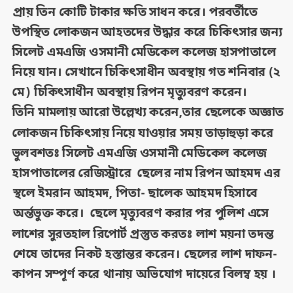প্রায় তিন কোটি টাকার ক্ষতি সাধন করে। পরবর্তীতে  উপস্থিত লোকজন আহতদের উদ্ধার করে চিকিৎসার জন্য সিলেট এমএজি ওসমানী মেডিকেল কলেজ হাসপাতালে নিয়ে যান। সেখানে চিকিৎসাধীন অবস্থায় গত শনিবার (২ মে) চিকিৎসাধীন অবস্থায় রিপন মৃত্যুবরণ করেন।
তিনি মামলায় আরো উল্লেখ্য করেন,তার ছেলেকে অজ্ঞাত লোকজন চিকিৎসায় নিয়ে যাওয়ার সময় তাড়াহুড়া করে ভুলবশতঃ সিলেট এমএজি ওসমানী মেডিকেল কলেজ হাসপাতালের রেজিস্ট্রারে  ছেলের নাম রিপন আহমদ এর স্থলে ইমরান আহমদ, পিতা- ছালেক আহমদ হিসাবে অর্ন্তভুক্ত করে।  ছেলে মৃত্যুবরণ করার পর পুলিশ এসে লাশের সুরতহাল রিপোর্ট প্রস্তুত করতঃ লাশ ময়না তদন্ত শেষে তাদের নিকট হস্তান্তর করেন। ছেলের লাশ দাফন-কাপন সম্পূর্ণ করে থানায় অভিযোগ দায়েরে বিলম্ব হয় ।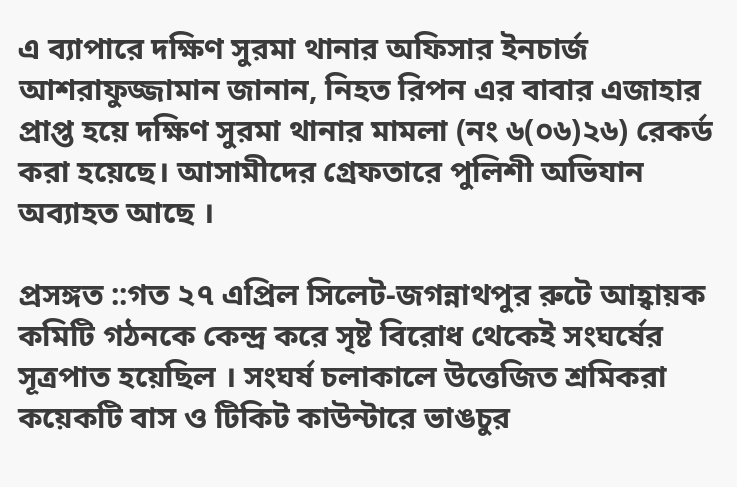এ ব্যাপারে দক্ষিণ সুরমা থানার অফিসার ইনচার্জ আশরাফুজ্জামান জানান, নিহত রিপন এর বাবার এজাহার প্রাপ্ত হয়ে দক্ষিণ সুরমা থানার মামলা (নং ৬(০৬)২৬) রেকর্ড করা হয়েছে। আসামীদের গ্রেফতারে পুলিশী অভিযান অব্যাহত আছে ।

প্রসঙ্গত ::গত ২৭ এপ্রিল সিলেট-জগন্নাথপুর রুটে আহ্বায়ক কমিটি গঠনকে কেন্দ্র করে সৃষ্ট বিরোধ থেকেই সংঘর্ষের সূত্রপাত হয়েছিল । সংঘর্ষ চলাকালে উত্তেজিত শ্রমিকরা কয়েকটি বাস ও টিকিট কাউন্টারে ভাঙচুর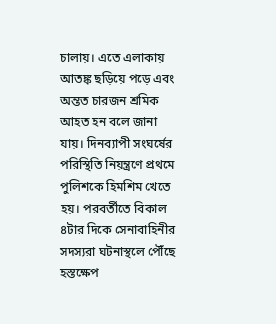চালায়। এতে এলাকায় আতঙ্ক ছড়িয়ে পড়ে এবং অন্তত চারজন শ্রমিক আহত হন বলে জানা যায়। দিনব্যাপী সংঘর্ষের পরিস্থিতি নিয়ন্ত্রণে প্রথমে পুলিশকে হিমশিম খেতে হয়। পরবর্তীতে বিকাল ৪টার দিকে সেনাবাহিনীর সদস্যরা ঘটনাস্থলে পৌঁছে হস্তক্ষেপ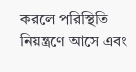করলে পরিস্থিতি নিয়ন্ত্রণে আসে এবং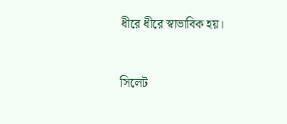ধীরে ধীরে স্বাভাবিক হয়।


সিলেট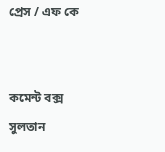প্রেস / এফ কে


কমেন্ট বক্স
সুলতান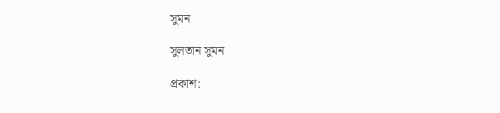সুমন

সুলতান সুমন

প্রকাশ: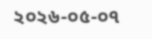২০২৬-০৫-০৭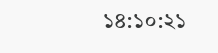১৪:১০:২১